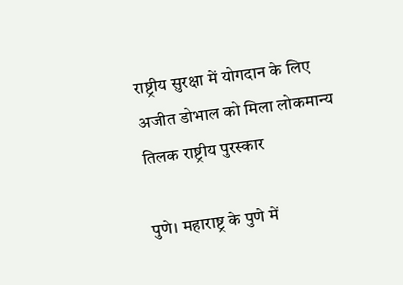राष्ट्रीय सुरक्षा में योगदान के लिए अजीत डोभाल को मिला लोकमान्य तिलक राष्ट्रीय पुरस्कार

पुणे। महाराष्ट्र के पुणे में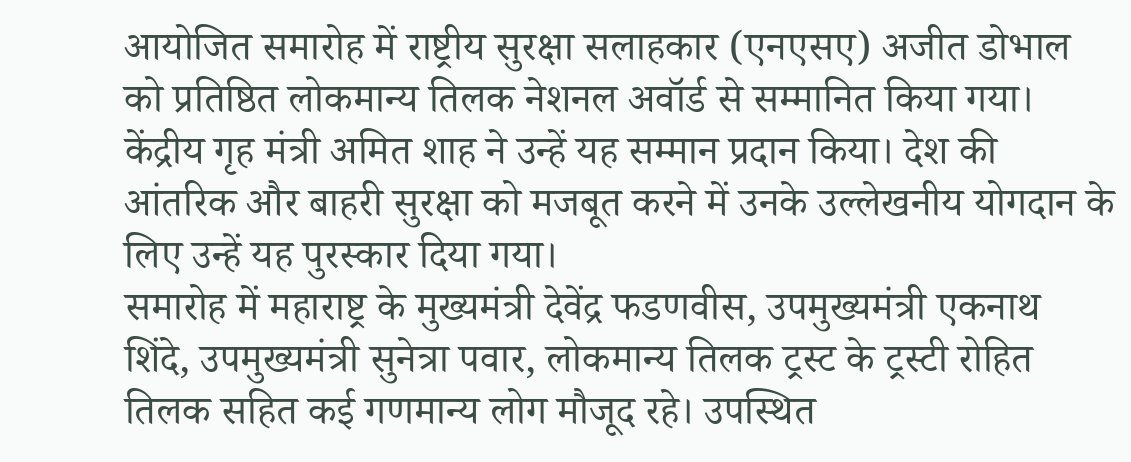आयोजित समारोह में राष्ट्रीय सुरक्षा सलाहकार (एनएसए) अजीत डोभाल को प्रतिष्ठित लोकमान्य तिलक नेशनल अवॉर्ड से सम्मानित किया गया। केंद्रीय गृह मंत्री अमित शाह ने उन्हें यह सम्मान प्रदान किया। देश की आंतरिक और बाहरी सुरक्षा को मजबूत करने में उनके उल्लेखनीय योगदान के लिए उन्हें यह पुरस्कार दिया गया।
समारोह में महाराष्ट्र के मुख्यमंत्री देवेंद्र फडणवीस, उपमुख्यमंत्री एकनाथ शिंदे, उपमुख्यमंत्री सुनेत्रा पवार, लोकमान्य तिलक ट्रस्ट के ट्रस्टी रोहित तिलक सहित कई गणमान्य लोग मौजूद रहे। उपस्थित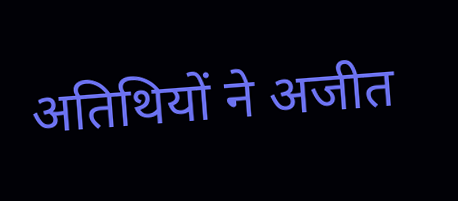अतिथियों ने अजीत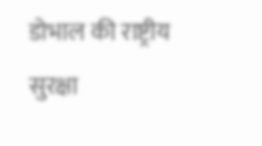डोभाल की राष्ट्रीय सुरक्षा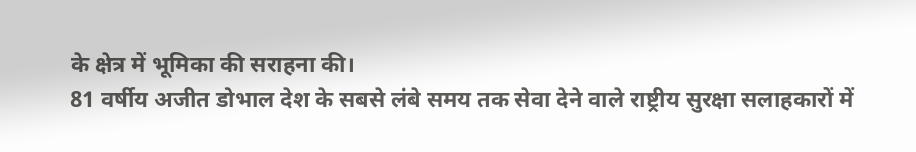के क्षेत्र में भूमिका की सराहना की।
81 वर्षीय अजीत डोभाल देश के सबसे लंबे समय तक सेवा देने वाले राष्ट्रीय सुरक्षा सलाहकारों में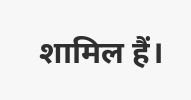शामिल हैं।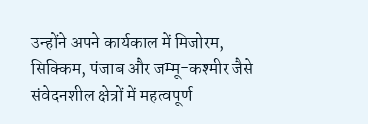उन्होंने अपने कार्यकाल में मिजोरम, सिक्किम, पंजाब और जम्मू-कश्मीर जैसे संवेदनशील क्षेत्रों में महत्वपूर्ण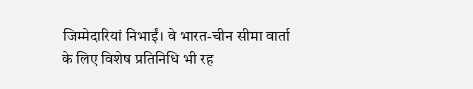जिम्मेदारियां निभाईं। वे भारत-चीन सीमा वार्ता के लिए विशेष प्रतिनिधि भी रह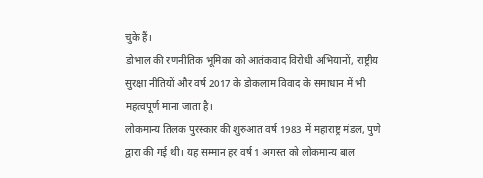चुके हैं।
डोभाल की रणनीतिक भूमिका को आतंकवाद विरोधी अभियानों, राष्ट्रीय सुरक्षा नीतियों और वर्ष 2017 के डोकलाम विवाद के समाधान में भी महत्वपूर्ण माना जाता है।
लोकमान्य तिलक पुरस्कार की शुरुआत वर्ष 1983 में महाराष्ट्र मंडल, पुणे द्वारा की गई थी। यह सम्मान हर वर्ष 1 अगस्त को लोकमान्य बाल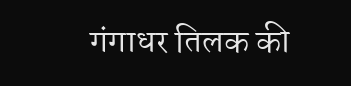गंगाधर तिलक की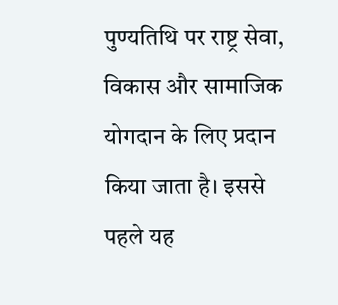पुण्यतिथि पर राष्ट्र सेवा, विकास और सामाजिक योगदान के लिए प्रदान किया जाता है। इससे पहले यह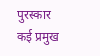पुरस्कार कई प्रमुख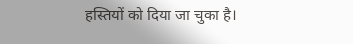हस्तियों को दिया जा चुका है।